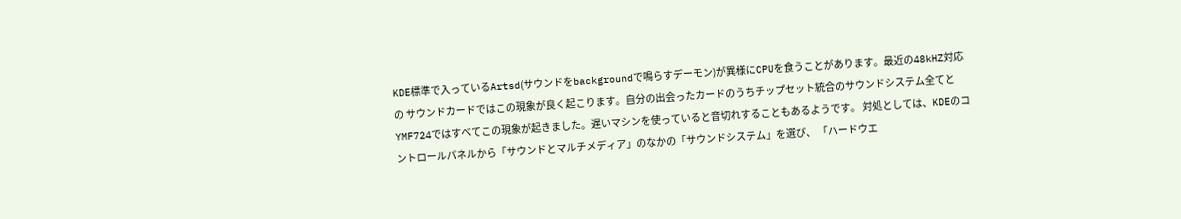KDE標準で入っているArtsd(サウンドをbackgroundで鳴らすデーモン)が異様にCPUを食うことがあります。最近の48kHZ対応の サウンドカードではこの現象が良く起こります。自分の出会ったカードのうちチップセット統合のサウンドシステム全てと YMF724ではすべてこの現象が起きました。遅いマシンを使っていると音切れすることもあるようです。 対処としては、KDEのコントロールパネルから「サウンドとマルチメディア」のなかの「サウンドシステム」を選び、 「ハードウエ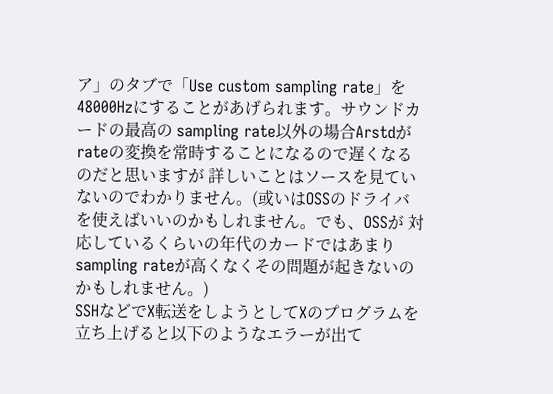ア」のタブで「Use custom sampling rate」を48000Hzにすることがあげられます。サウンドカードの最高の sampling rate以外の場合Arstdがrateの変換を常時することになるので遅くなるのだと思いますが 詳しいことはソースを見ていないのでわかりません。(或いはOSSのドライバを使えばいいのかもしれません。でも、OSSが 対応しているくらいの年代のカードではあまりsampling rateが高くなくその問題が起きないのかもしれません。)
SSHなどでX転送をしようとしてXのプログラムを立ち上げると以下のようなエラーが出て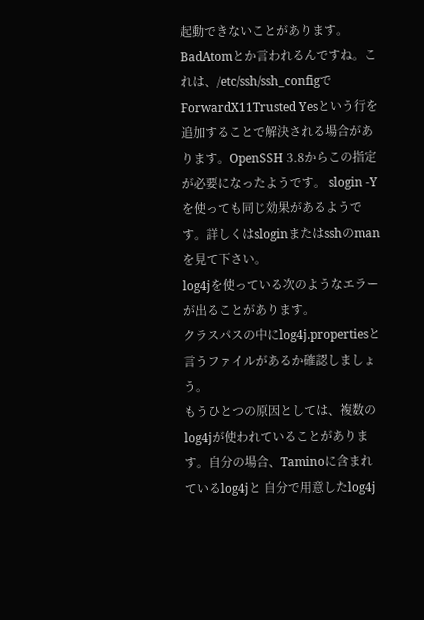起動できないことがあります。
BadAtomとか言われるんですね。これは、/etc/ssh/ssh_configでForwardX11Trusted Yesという行を 追加することで解決される場合があります。OpenSSH 3.8からこの指定が必要になったようです。 slogin -Yを使っても同じ効果があるようです。詳しくはsloginまたはsshのmanを見て下さい。
log4jを使っている次のようなエラーが出ることがあります。
クラスパスの中にlog4j.propertiesと言うファイルがあるか確認しましょう。
もうひとつの原因としては、複数のlog4jが使われていることがあります。自分の場合、Taminoに含まれているlog4jと 自分で用意したlog4j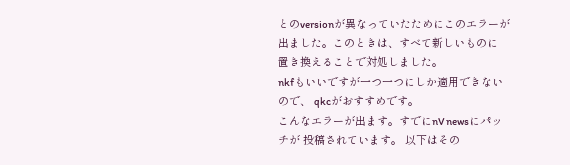とのversionが異なっていたためにこのエラーが出ました。このときは、すべて新しいものに 置き換えることで対処しました。
nkfもいいですが一つ一つにしか適用できないので、 qkcがおすすめです。
こんなエラーが出ます。すでにnV newsにパッチが 投稿されています。 以下はその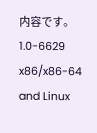内容です。
1.0-6629 x86/x86-64 and Linux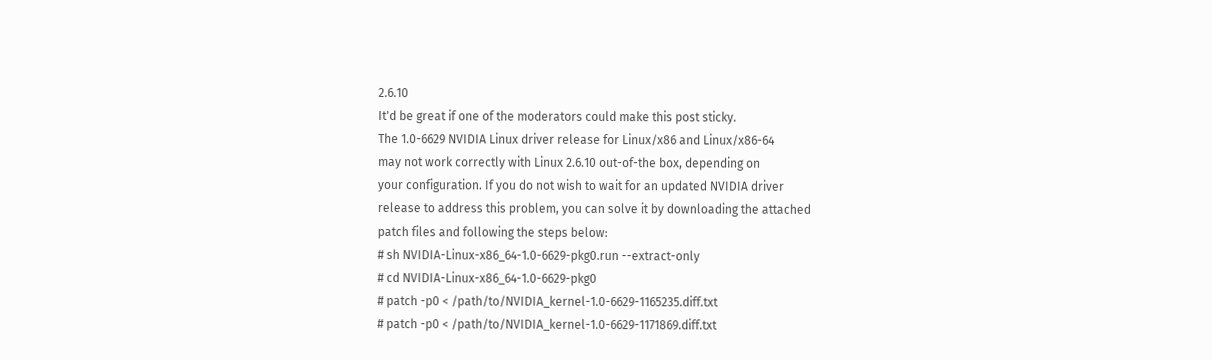2.6.10
It'd be great if one of the moderators could make this post sticky.
The 1.0-6629 NVIDIA Linux driver release for Linux/x86 and Linux/x86-64
may not work correctly with Linux 2.6.10 out-of-the box, depending on
your configuration. If you do not wish to wait for an updated NVIDIA driver
release to address this problem, you can solve it by downloading the attached
patch files and following the steps below:
# sh NVIDIA-Linux-x86_64-1.0-6629-pkg0.run --extract-only
# cd NVIDIA-Linux-x86_64-1.0-6629-pkg0
# patch -p0 < /path/to/NVIDIA_kernel-1.0-6629-1165235.diff.txt
# patch -p0 < /path/to/NVIDIA_kernel-1.0-6629-1171869.diff.txt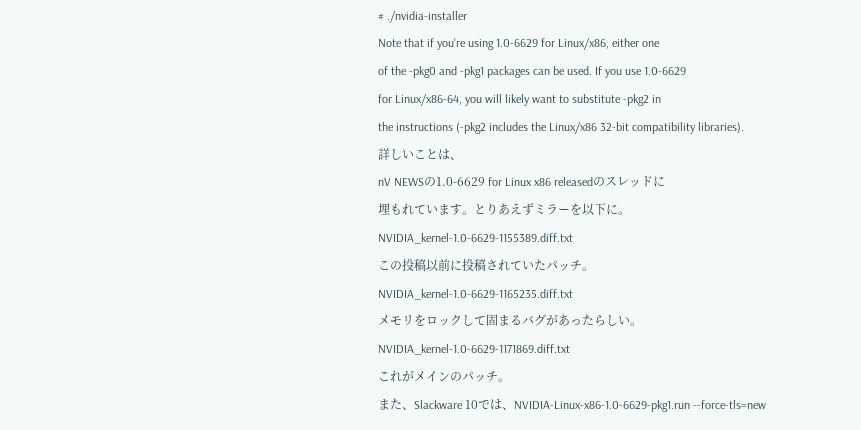# ./nvidia-installer
Note that if you're using 1.0-6629 for Linux/x86, either one
of the -pkg0 and -pkg1 packages can be used. If you use 1.0-6629
for Linux/x86-64, you will likely want to substitute -pkg2 in
the instructions (-pkg2 includes the Linux/x86 32-bit compatibility libraries).
詳しいことは、
nV NEWSの1.0-6629 for Linux x86 releasedのスレッドに
埋もれています。とりあえずミラーを以下に。
NVIDIA_kernel-1.0-6629-1155389.diff.txt
この投稿以前に投稿されていたパッチ。
NVIDIA_kernel-1.0-6629-1165235.diff.txt
メモリをロックして固まるバグがあったらしい。
NVIDIA_kernel-1.0-6629-1171869.diff.txt
これがメインのパッチ。
また、Slackware 10では、NVIDIA-Linux-x86-1.0-6629-pkg1.run --force-tls=new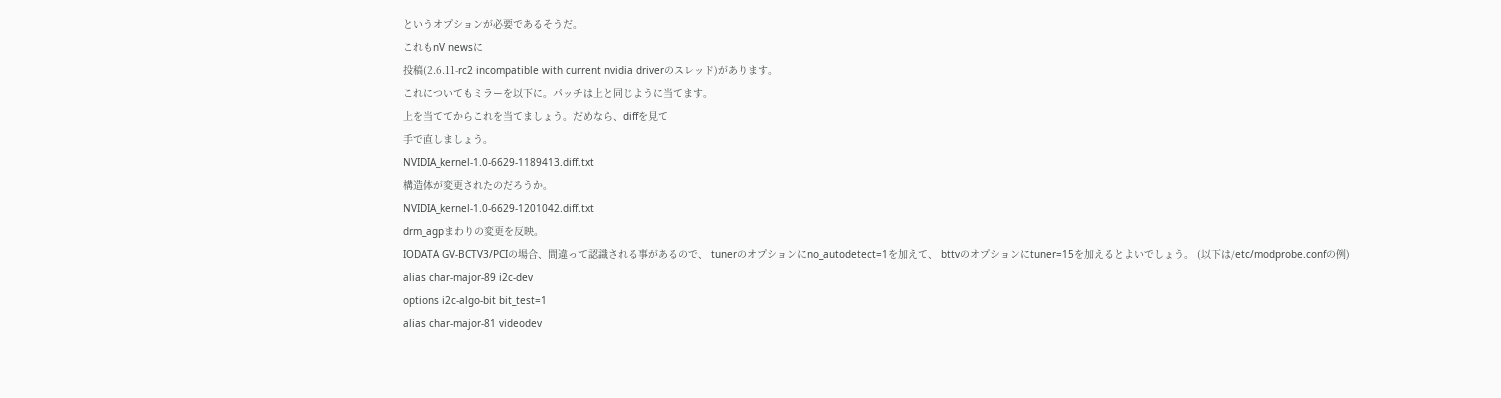というオプションが必要であるそうだ。
これもnV newsに
投稿(2.6.11-rc2 incompatible with current nvidia driverのスレッド)があります。
これについてもミラーを以下に。パッチは上と同じように当てます。
上を当ててからこれを当てましょう。だめなら、diffを見て
手で直しましょう。
NVIDIA_kernel-1.0-6629-1189413.diff.txt
構造体が変更されたのだろうか。
NVIDIA_kernel-1.0-6629-1201042.diff.txt
drm_agpまわりの変更を反映。
IODATA GV-BCTV3/PCIの場合、間違って認識される事があるので、 tunerのオプションにno_autodetect=1を加えて、 bttvのオプションにtuner=15を加えるとよいでしょう。 (以下は/etc/modprobe.confの例)
alias char-major-89 i2c-dev
options i2c-algo-bit bit_test=1
alias char-major-81 videodev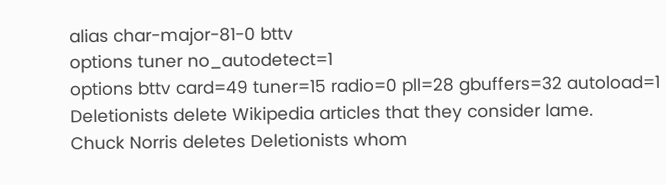alias char-major-81-0 bttv
options tuner no_autodetect=1
options bttv card=49 tuner=15 radio=0 pll=28 gbuffers=32 autoload=1
Deletionists delete Wikipedia articles that they consider lame.
Chuck Norris deletes Deletionists whom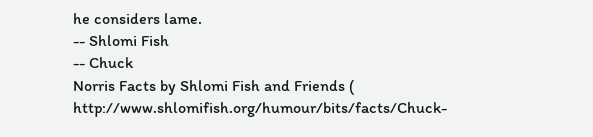he considers lame.
-- Shlomi Fish
-- Chuck
Norris Facts by Shlomi Fish and Friends ( http://www.shlomifish.org/humour/bits/facts/Chuck-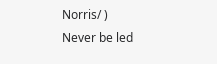Norris/ )
Never be led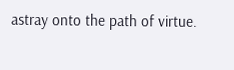astray onto the path of virtue.